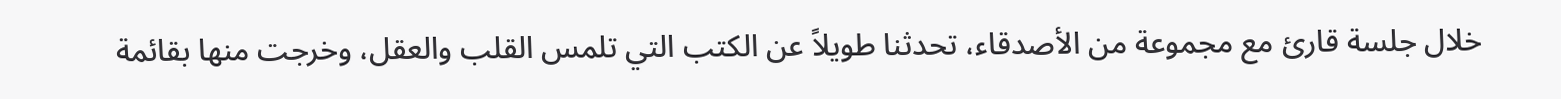خلال جلسة قارئ مع مجموعة من الأصدقاء، تحدثنا طويلاً عن الكتب التي تلمس القلب والعقل، وخرجت منها بقائمة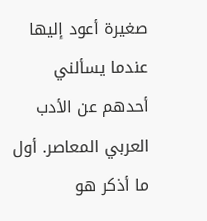صغيرة أعود إليها عندما يسألني أحدهم عن الأدب العربي المعاصر. أول ما أذكر هو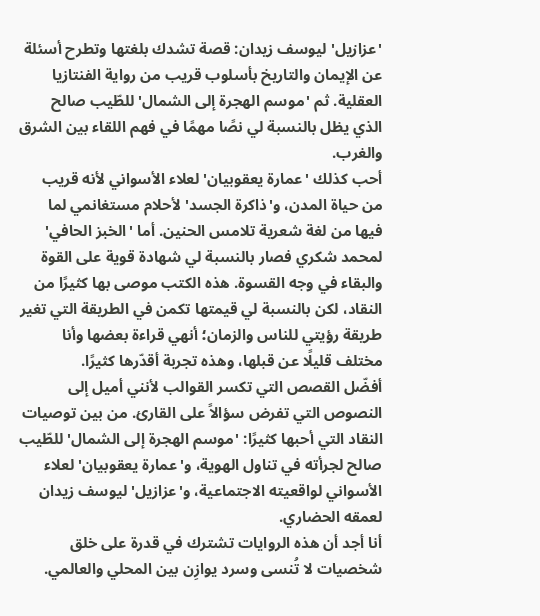'عزازيل' ليوسف زيدان: قصة تشدك بلغتها وتطرح أسئلة عن الإيمان والتاريخ بأسلوب قريب من رواية الفنتازيا العقلية. ثم 'موسم الهجرة إلى الشمال' للطّيب صالح الذي يظل بالنسبة لي نصًا مهمًا في فهم اللقاء بين الشرق والغرب.
أحب كذلك 'عمارة يعقوبيان' لعلاء الأسواني لأنه قريب من حياة المدن، و'ذاكرة الجسد' لأحلام مستغانمي لما فيها من لغة شعرية تلامس الحنين. أما 'الخبز الحافي' لمحمد شكري فصار بالنسبة لي شهادة قوية على القوة والبقاء في وجه القسوة. هذه الكتب موصى بها كثيرًا من النقاد، لكن بالنسبة لي قيمتها تكمن في الطريقة التي تغير طريقة رؤيتي للناس والزمان؛ أنهي قراءة بعضها وأنا مختلف قليلًا عن قبلها، وهذه تجربة أقدّرها كثيرًا.
أفضّل القصص التي تكسر القوالب لأنني أميل إلى النصوص التي تفرض سؤالاً على القارئ. من بين توصيات النقاد التي أحبها كثيرًا: 'موسم الهجرة إلى الشمال' للطّيب صالح لجرأته في تناول الهوية، و'عمارة يعقوبيان' لعلاء الأسواني لواقعيته الاجتماعية، و'عزازيل' ليوسف زيدان لعمقه الحضاري.
أنا أجد أن هذه الروايات تشترك في قدرة على خلق شخصيات لا تُنسى وسرد يوازِن بين المحلي والعالمي.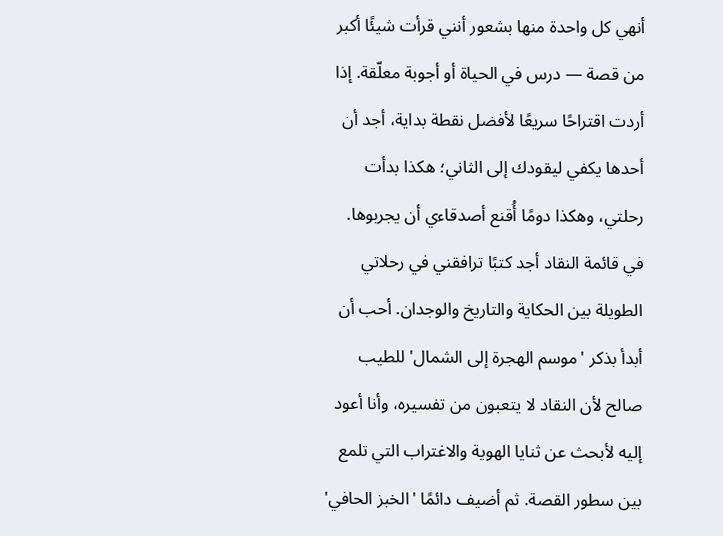أنهي كل واحدة منها بشعور أنني قرأت شيئًا أكبر من قصة — درس في الحياة أو أجوبة معلّقة. إذا أردت اقتراحًا سريعًا لأفضل نقطة بداية، أجد أن أحدها يكفي ليقودك إلى الثاني؛ هكذا بدأت رحلتي، وهكذا دومًا أُقنع أصدقاءي أن يجربوها.
في قائمة النقاد أجد كتبًا ترافقني في رحلاتي الطويلة بين الحكاية والتاريخ والوجدان. أحب أن أبدأ بذكر 'موسم الهجرة إلى الشمال' للطيب صالح لأن النقاد لا يتعبون من تفسيره، وأنا أعود إليه لأبحث عن ثنايا الهوية والاغتراب التي تلمع بين سطور القصة. ثم أضيف دائمًا 'الخبز الحافي'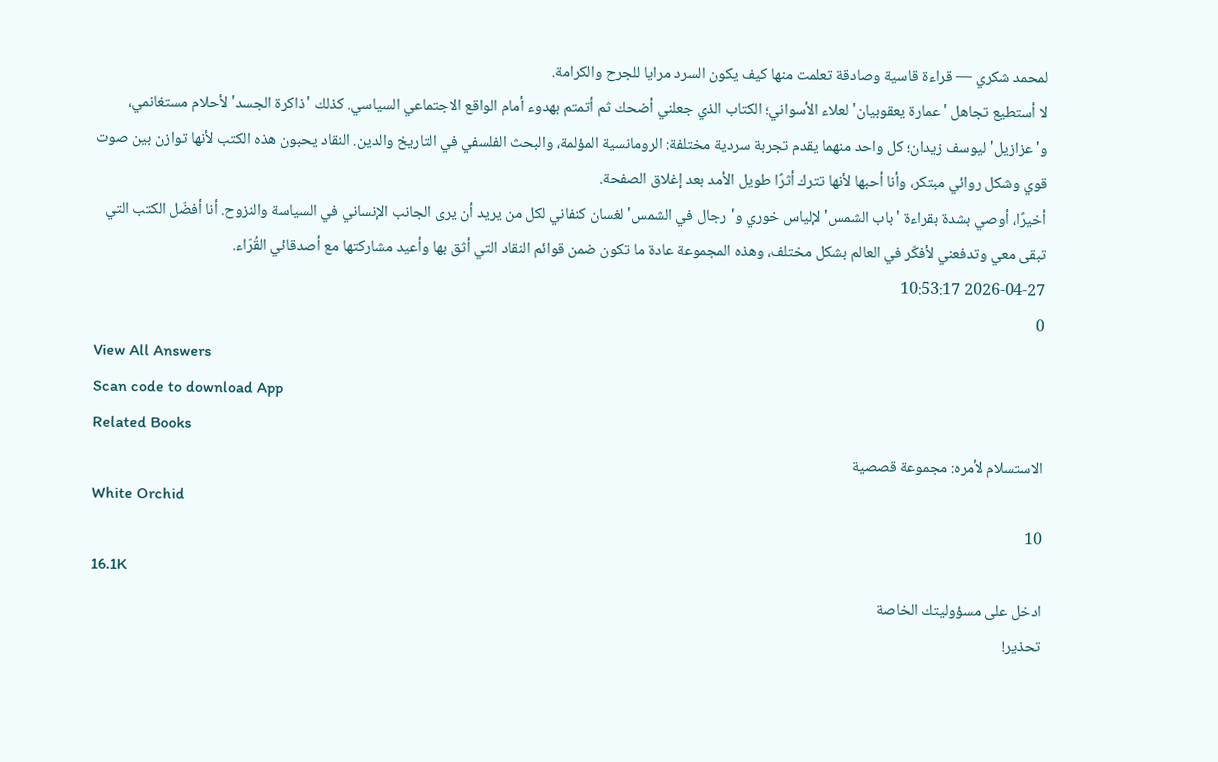لمحمد شكري — قراءة قاسية وصادقة تعلمت منها كيف يكون السرد مرايا للجرح والكرامة.
لا أستطيع تجاهل 'عمارة يعقوبيان' لعلاء الأسواني؛ الكتاب الذي جعلني أضحك ثم أتمتم بهدوء أمام الواقع الاجتماعي السياسي. كذلك 'ذاكرة الجسد' لأحلام مستغانمي، و'عزازيل' ليوسف زيدان؛ كل واحد منهما يقدم تجربة سردية مختلفة: الرومانسية المؤلمة، والبحث الفلسفي في التاريخ والدين. النقاد يحبون هذه الكتب لأنها توازن بين صوت قوي وشكل روائي مبتكر، وأنا أحبها لأنها تترك أثرًا طويل الأمد بعد إغلاق الصفحة.
أخيرًا، أوصي بشدة بقراءة 'باب الشمس' لإلياس خوري و'رجال في الشمس' لغسان كنفاني لكل من يريد أن يرى الجانب الإنساني في السياسة والنزوح. أنا أفضّل الكتب التي تبقى معي وتدفعني لأفكّر في العالم بشكل مختلف، وهذه المجموعة عادة ما تكون ضمن قوائم النقاد التي أثق بها وأعيد مشاركتها مع أصدقائي القُرّاء.
2026-04-27 10:53:17
0
View All Answers
Scan code to download App
Related Books
الاستسلام لأمره: مجموعة قصصية
White Orchid
10
16.1K
ادخل على مسؤوليتك الخاصة
تحذير!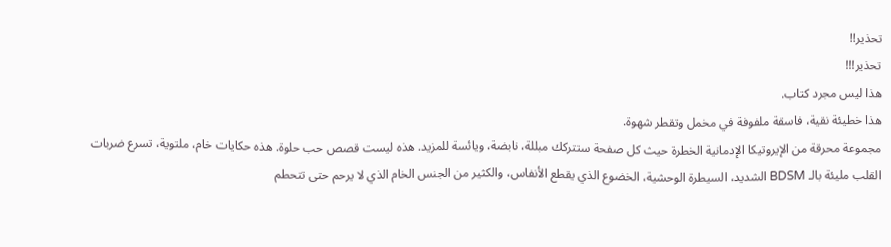تحذير!!
تحذير!!!
هذا ليس مجرد كتاب.
هذا خطيئة نقية، فاسقة ملفوفة في مخمل وتقطر شهوة.
مجموعة محرقة من الإيروتيكا الإدمانية الخطرة حيث كل صفحة ستتركك مبللة، نابضة، ويائسة للمزيد. هذه ليست قصص حب حلوة. هذه حكايات خام، ملتوية، تسرع ضربات القلب مليئة بالـ BDSM الشديد، السيطرة الوحشية، الخضوع الذي يقطع الأنفاس، والكثير من الجنس الخام الذي لا يرحم حتى تتحطم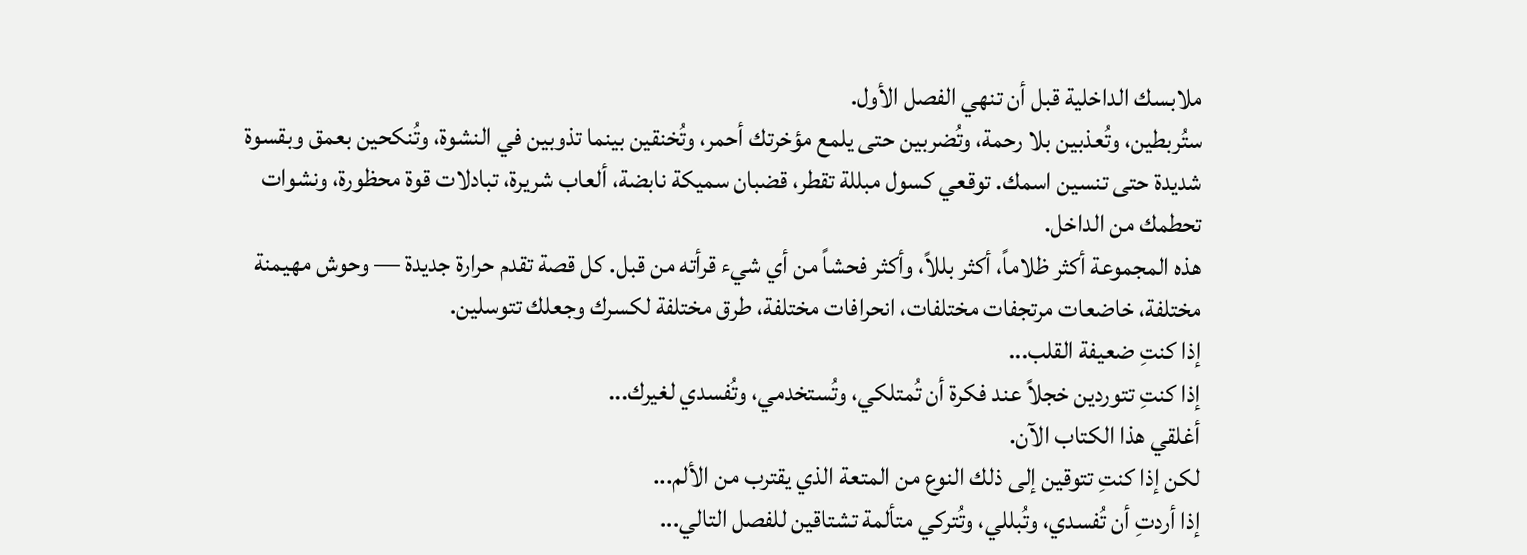ملابسك الداخلية قبل أن تنهي الفصل الأول.
ستُربطين، وتُعذبين بلا رحمة، وتُضربين حتى يلمع مؤخرتك أحمر، وتُخنقين بينما تذوبين في النشوة، وتُنكحين بعمق وبقسوة شديدة حتى تنسين اسمك. توقعي كسول مبللة تقطر، قضبان سميكة نابضة، ألعاب شريرة، تبادلات قوة محظورة، ونشوات تحطمك من الداخل.
هذه المجموعة أكثر ظلاماً، أكثر بللاً، وأكثر فحشاً من أي شيء قرأته من قبل. كل قصة تقدم حرارة جديدة — وحوش مهيمنة مختلفة، خاضعات مرتجفات مختلفات، انحرافات مختلفة، طرق مختلفة لكسرك وجعلك تتوسلين.
إذا كنتِ ضعيفة القلب...
إذا كنتِ تتوردين خجلاً عند فكرة أن تُمتلكي، وتُستخدمي، وتُفسدي لغيرك...
أغلقي هذا الكتاب الآن.
لكن إذا كنتِ تتوقين إلى ذلك النوع من المتعة الذي يقترب من الألم...
إذا أردتِ أن تُفسدي، وتُبللي، وتُتركي متألمة تشتاقين للفصل التالي...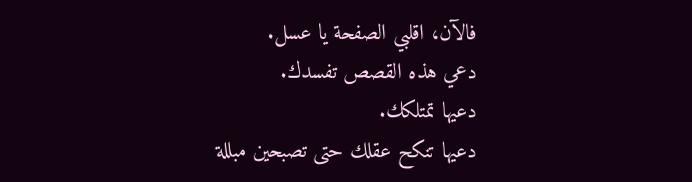فالآن، اقلبي الصفحة يا عسل.
دعي هذه القصص تفسدك.
دعيها تمتلكك.
دعيها تنكح عقلك حتى تصبحين مبللة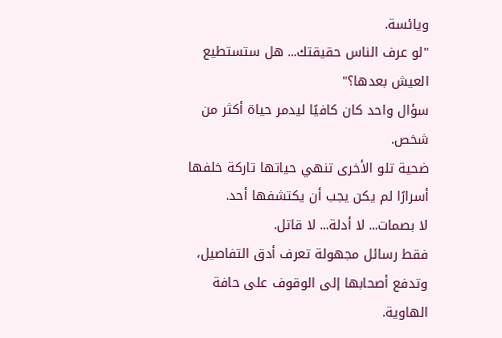ويائسة.
"لو عرف الناس حقيقتك... هل ستستطيع العيش بعدها؟"
سؤال واحد كان كافيًا ليدمر حياة أكثر من شخص.
ضحية تلو الأخرى تنهي حياتها تاركة خلفها أسرارًا لم يكن يجب أن يكتشفها أحد.
لا بصمات... لا أدلة... لا قاتل.
فقط رسائل مجهولة تعرف أدق التفاصيل، وتدفع أصحابها إلى الوقوف على حافة الهاوية.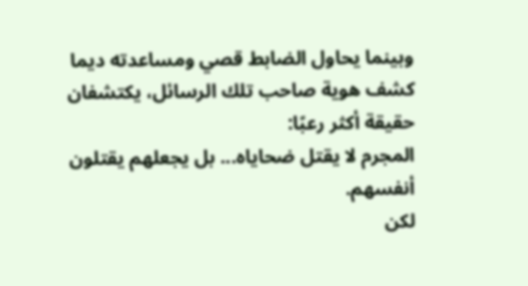وبينما يحاول الضابط قصي ومساعدته ديما كشف هوية صاحب تلك الرسائل، يكتشفان حقيقة أكثر رعبًا:
المجرم لا يقتل ضحاياه... بل يجعلهم يقتلون أنفسهم.
لكن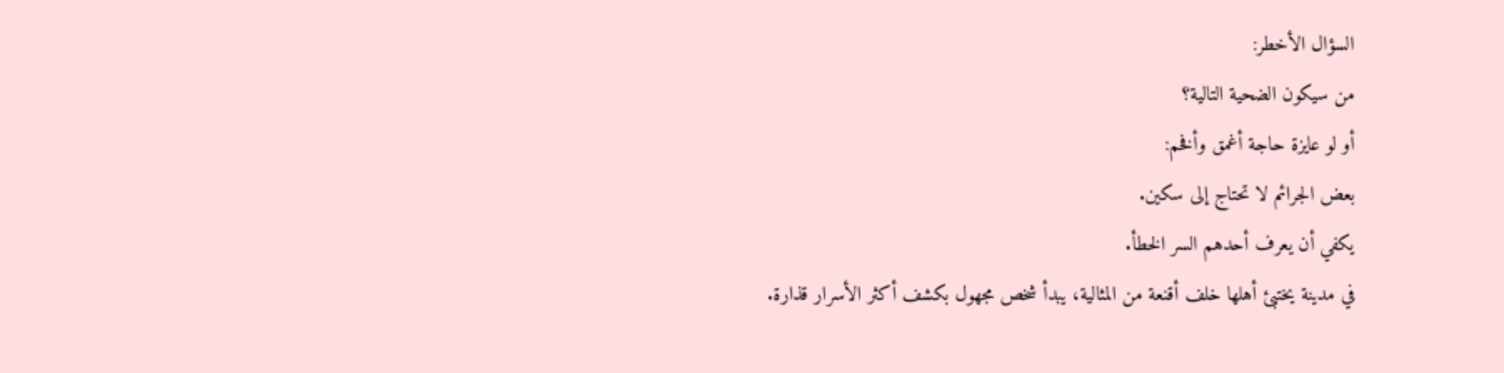السؤال الأخطر:
من سيكون الضحية التالية؟
أو لو عايزة حاجة أغمق وأفخم:
بعض الجرائم لا تحتاج إلى سكين.
يكفي أن يعرف أحدهم السر الخطأ.
في مدينة يختبئ أهلها خلف أقنعة من المثالية، يبدأ شخص مجهول بكشف أكثر الأسرار قذارة.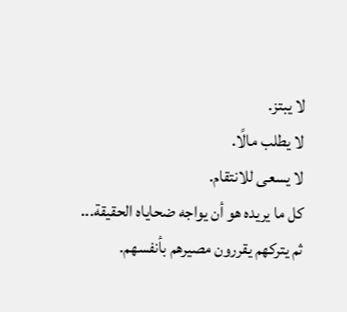لا يبتز.
لا يطلب مالًا.
لا يسعى للانتقام.
كل ما يريده هو أن يواجه ضحاياه الحقيقة...
ثم يتركهم يقررون مصيرهم بأنفسهم.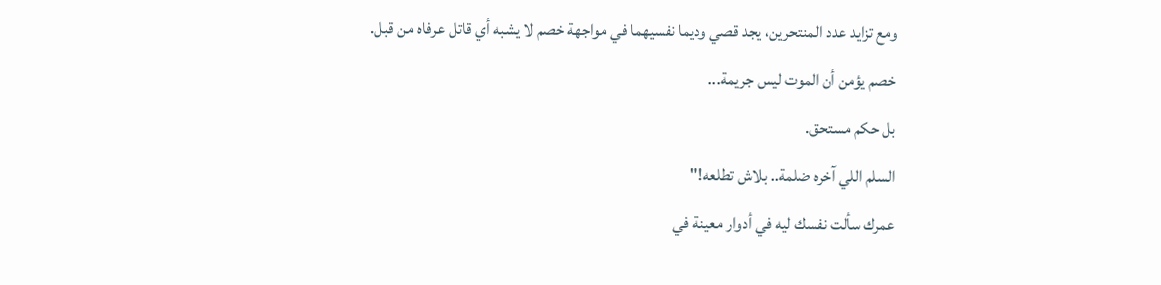ومع تزايد عدد المنتحرين، يجد قصي وديما نفسيهما في مواجهة خصم لا يشبه أي قاتل عرفاه من قبل.
خصم يؤمن أن الموت ليس جريمة...
بل حكم مستحق.
السلم اللي آخره ضلمة.. بلاش تطلعه!"
عمرك سألت نفسك ليه في أدوار معينة في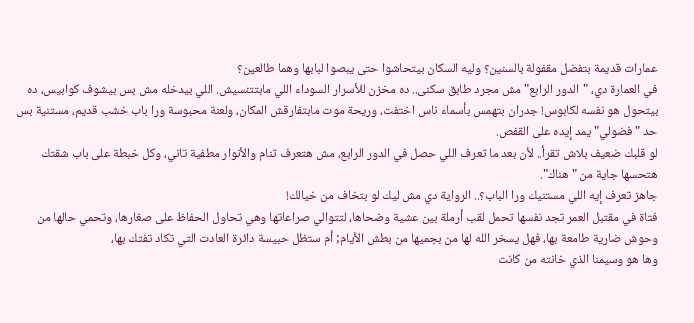عمارات قديمة بتفضل مقفولة بالسنين؟ وليه السكان بيتحاشوا حتى يبصوا لبابها وهما طالعين؟
في العمارة دي، "الدور الرابع" مش مجرد طابق سكنى.. ده مخزن للأسرار السوداء اللي مابتتنسيش. اللي بيدخله مش بس بيشوف كوابيس، ده بيتحول هو نفسه لكابوس! جدران بتهمس بأسماء ناس اختفت، وريحة موت مابتفارقش المكان، ولعنة محبوسة ورا باب خشب قديم، مستنية بس حد "فضولي" يمد إيده على القفص.
لو قلبك ضعيف بلاش تقرأ.. لأن بعد ما تعرف اللي حصل في الدور الرابع، مش هتعرف تنام والأنوار مطفية تاني، وكل خبطة على باب شقتك هتحسها جاية من "هناك".
جاهز تعرف إيه اللي مستنيك ورا الباب؟.. الرواية دي مش ليك لو بتخاف من خيالك!
فتاة في مقتبل العمر تجد نفسها تحمل لقب أرملة بين عشية وضحاها، لتتوالي صراعاتها وهي تحاول الحفاظ على صغارها، وتحمي حالها من وحوش ضارية طامعة بها، فهل يسخر الله لها من بجميها من بطش الأيام; أم ستظل حبيسة دائرة العادت التي تكاد تفتك بها،
وها هو وسيمنا الذي خانته من كانت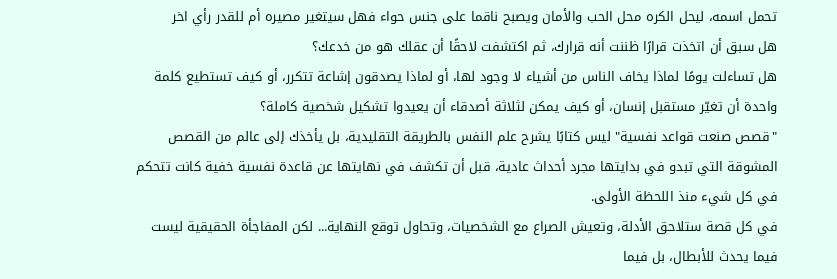تحمل اسمه، ليحل الكره محل الحب والأمان ويصبح ناقما على جنس حواء فهل سيتغير مصيره أم للقدر رأي اخر
هل سبق أن اتخذت قرارًا ظننت أنه قرارك، ثم اكتشفت لاحقًا أن عقلك هو من خدعك؟
هل تساءلت يومًا لماذا يخاف الناس من أشياء لا وجود لها، أو لماذا يصدقون إشاعة تتكرر، أو كيف تستطيع كلمة واحدة أن تغيّر مستقبل إنسان، أو كيف يمكن لثلاثة أصدقاء أن يعيدوا تشكيل شخصية كاملة؟
"قصص صنعت قواعد نفسية" ليس كتابًا يشرح علم النفس بالطريقة التقليدية، بل يأخذك إلى عالم من القصص المشوقة التي تبدو في بدايتها مجرد أحداث عادية، قبل أن تكشف في نهايتها عن قاعدة نفسية خفية كانت تتحكم في كل شيء منذ اللحظة الأولى.
في كل قصة ستلاحق الأدلة، وتعيش الصراع مع الشخصيات، وتحاول توقع النهاية... لكن المفاجأة الحقيقية ليست فيما يحدث للأبطال، بل فيما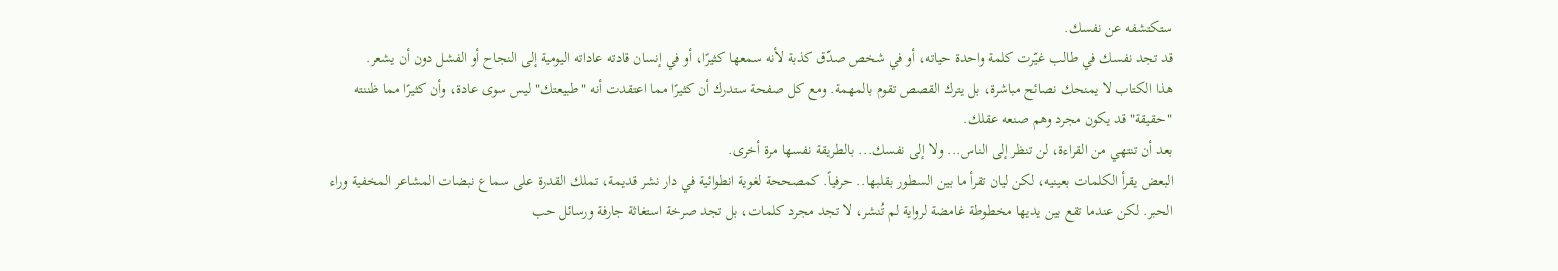ستكتشفه عن نفسك.
قد تجد نفسك في طالب غيّرت كلمة واحدة حياته، أو في شخص صدّق كذبة لأنه سمعها كثيرًا، أو في إنسان قادته عاداته اليومية إلى النجاح أو الفشل دون أن يشعر.
هذا الكتاب لا يمنحك نصائح مباشرة، بل يترك القصص تقوم بالمهمة. ومع كل صفحة ستدرك أن كثيرًا مما اعتقدت أنه "طبيعتك" ليس سوى عادة، وأن كثيرًا مما ظننته "حقيقة" قد يكون مجرد وهم صنعه عقلك.
بعد أن تنتهي من القراءة، لن تنظر إلى الناس... ولا إلى نفسك... بالطريقة نفسها مرة أخرى.
البعض يقرأ الكلمات بعينيه، لكن ليان تقرأ ما بين السطور بقلبها.. حرفياً. كمصححة لغوية انطوائية في دار نشر قديمة، تملك القدرة على سماع نبضات المشاعر المخفية وراء الحبر. لكن عندما تقع بين يديها مخطوطة غامضة لرواية لم تُنشر، لا تجد مجرد كلمات، بل تجد صرخة استغاثة جارفة ورسائل حب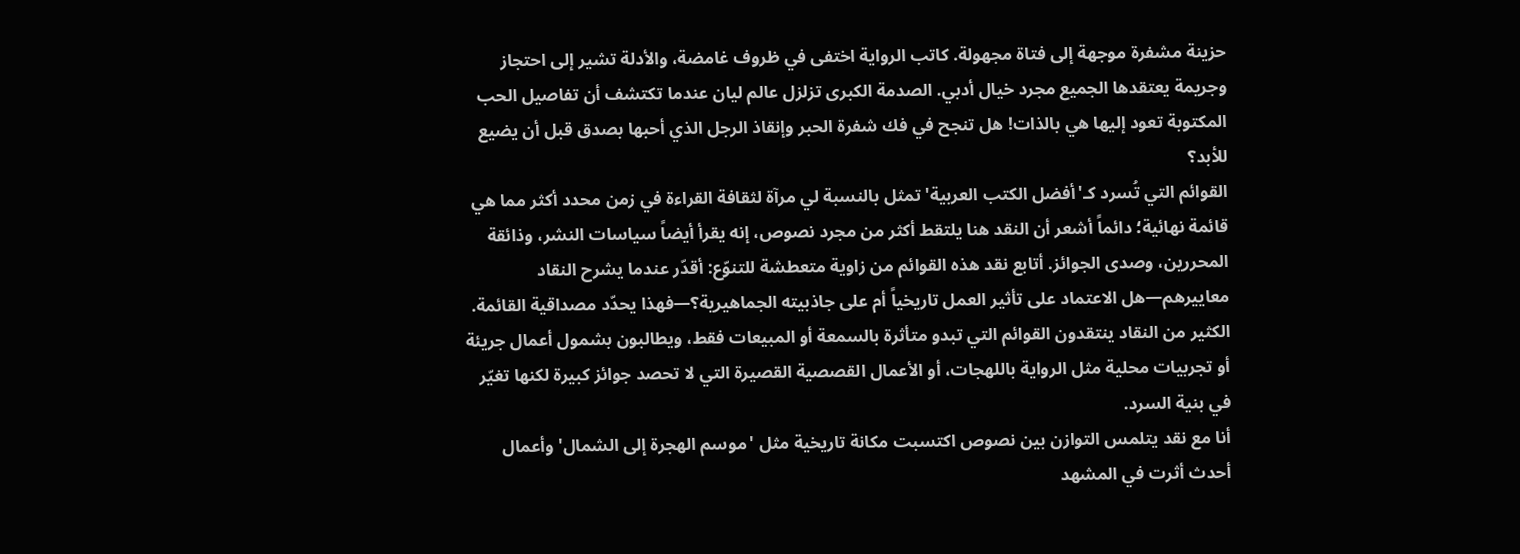حزينة مشفرة موجهة إلى فتاة مجهولة. كاتب الرواية اختفى في ظروف غامضة، والأدلة تشير إلى احتجاز وجريمة يعتقدها الجميع مجرد خيال أدبي. الصدمة الكبرى تزلزل عالم ليان عندما تكتشف أن تفاصيل الحب المكتوبة تعود إليها هي بالذات! هل تنجح في فك شفرة الحبر وإنقاذ الرجل الذي أحبها بصدق قبل أن يضيع للأبد؟
القوائم التي تُسرد كـ'أفضل الكتب العربية' تمثل بالنسبة لي مرآة لثقافة القراءة في زمن محدد أكثر مما هي قائمة نهائية؛ دائماً أشعر أن النقد هنا يلتقط أكثر من مجرد نصوص، إنه يقرأ أيضاً سياسات النشر، وذائقة المحررين، وصدى الجوائز. أتابع نقد هذه القوائم من زاوية متعطشة للتنوّع: أقدّر عندما يشرح النقاد معاييرهم—هل الاعتماد على تأثير العمل تاريخياً أم على جاذبيته الجماهيرية؟—فهذا يحدّد مصداقية القائمة. الكثير من النقاد ينتقدون القوائم التي تبدو متأثرة بالسمعة أو المبيعات فقط، ويطالبون بشمول أعمال جريئة أو تجربيات محلية مثل الرواية باللهجات، أو الأعمال القصصية القصيرة التي لا تحصد جوائز كبيرة لكنها تغيّر في بنية السرد.
أنا مع نقد يتلمس التوازن بين نصوص اكتسبت مكانة تاريخية مثل 'موسم الهجرة إلى الشمال' وأعمال أحدث أثرت في المشهد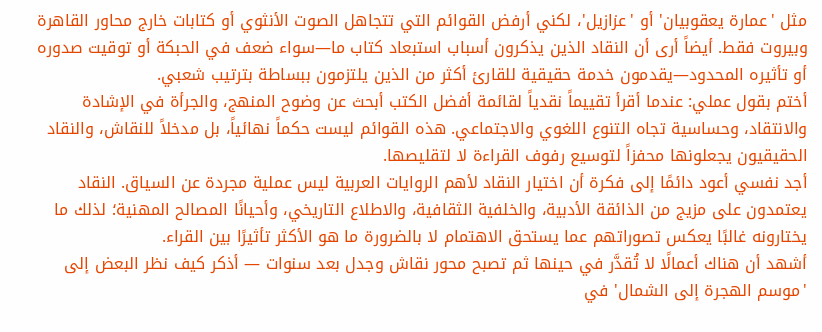مثل 'عمارة يعقوبيان' أو 'عزازيل'، لكني أرفض القوائم التي تتجاهل الصوت الأنثوي أو كتابات خارج محاور القاهرة وبيروت فقط. أيضاً أرى أن النقاد الذين يذكرون أسباب استبعاد كتاب ما—سواء ضعف في الحبكة أو توقيت صدوره أو تأثيره المحدود—يقدمون خدمة حقيقية للقارئ أكثر من الذين يلتزمون ببساطة بترتيب شعبي.
أختم بقول عملي: عندما أقرأ تقييماً نقدياً لقائمة أفضل الكتب أبحث عن وضوح المنهج، والجرأة في الإشادة والانتقاد، وحساسية تجاه التنوع اللغوي والاجتماعي. هذه القوائم ليست حكماً نهائياً، بل مدخلاً للنقاش، والنقاد الحقيقيون يجعلونها محفزاً لتوسيع رفوف القراءة لا لتقليصها.
أجد نفسي أعود دائمًا إلى فكرة أن اختيار النقاد لأهم الروايات العربية ليس عملية مجردة عن السياق. النقاد يعتمدون على مزيج من الذائقة الأدبية، والخلفية الثقافية، والاطلاع التاريخي، وأحيانًا المصالح المهنية؛ لذلك ما يختارونه غالبًا يعكس تصوراتهم عما يستحق الاهتمام لا بالضرورة ما هو الأكثر تأثيرًا بين القراء.
أشهد أن هناك أعمالًا لا تُقدَّر في حينها ثم تصبح محور نقاش وجدل بعد سنوات — أذكر كيف نظر البعض إلى 'موسم الهجرة إلى الشمال' في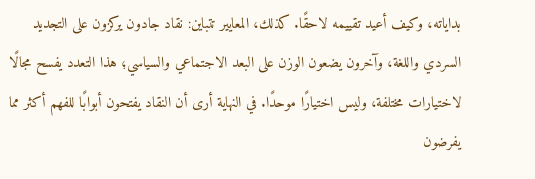بداياته، وكيف أعيد تقييمه لاحقًا. كذلك، المعايير تتباين: نقاد جادون يركزون على التجديد السردي واللغة، وآخرون يضعون الوزن على البعد الاجتماعي والسياسي؛ هذا التعدد يفسح مجالًا لاختيارات مختلفة، وليس اختيارًا موحدًا. في النهاية أرى أن النقاد يفتحون أبوابًا للفهم أكثر مما يفرضون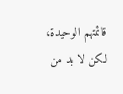قائمتهم الوحيدة، لكن لا بد من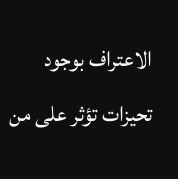الاعتراف بوجود تحيزات تؤثر على من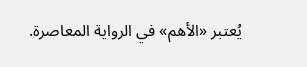يُعتبر «الأهم» في الرواية المعاصرة.